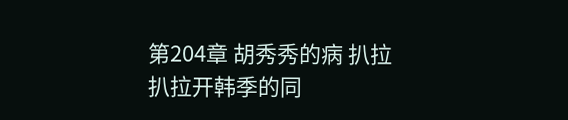第204章 胡秀秀的病 扒拉
扒拉开韩季的同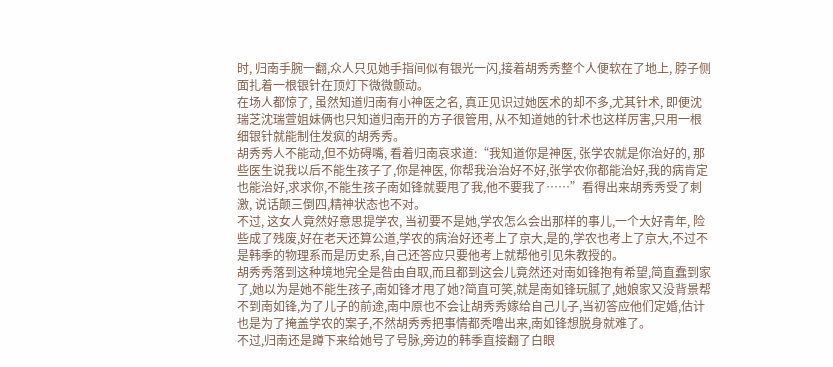时, 归南手腕一翻,众人只见她手指间似有银光一闪,接着胡秀秀整个人便软在了地上, 脖子侧面扎着一根银针在顶灯下微微颤动。
在场人都惊了, 虽然知道归南有小神医之名, 真正见识过她医术的却不多,尤其针术, 即便沈瑞芝沈瑞萱姐妹俩也只知道归南开的方子很管用, 从不知道她的针术也这样厉害,只用一根细银针就能制住发疯的胡秀秀。
胡秀秀人不能动,但不妨碍嘴, 看着归南哀求道:“我知道你是神医, 张学农就是你治好的, 那些医生说我以后不能生孩子了,你是神医, 你帮我治治好不好,张学农你都能治好,我的病肯定也能治好,求求你,不能生孩子南如锋就要甩了我,他不要我了……”看得出来胡秀秀受了刺激, 说话颠三倒四,精神状态也不对。
不过, 这女人竟然好意思提学农, 当初要不是她,学农怎么会出那样的事儿,一个大好青年, 险些成了残废,好在老天还算公道,学农的病治好还考上了京大,是的,学农也考上了京大,不过不是韩季的物理系而是历史系,自己还答应只要他考上就帮他引见朱教授的。
胡秀秀落到这种境地完全是咎由自取,而且都到这会儿竟然还对南如锋抱有希望,简直蠢到家了,她以为是她不能生孩子,南如锋才甩了她?简直可笑,就是南如锋玩腻了,她娘家又没背景帮不到南如锋,为了儿子的前途,南中原也不会让胡秀秀嫁给自己儿子,当初答应他们定婚,估计也是为了掩盖学农的案子,不然胡秀秀把事情都秃噜出来,南如锋想脱身就难了。
不过,归南还是蹲下来给她号了号脉,旁边的韩季直接翻了白眼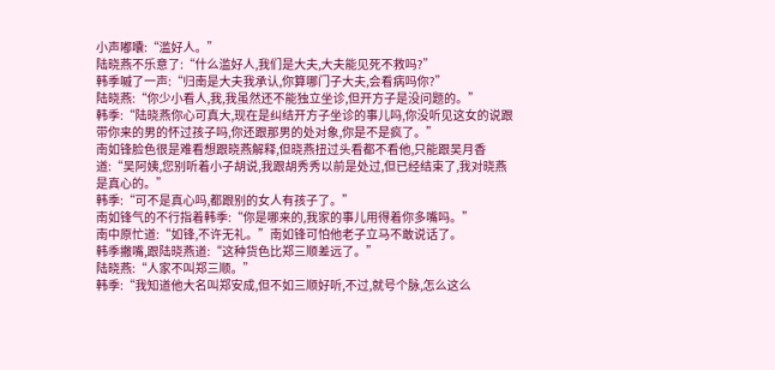小声嘟囔:“滥好人。”
陆晓燕不乐意了:“什么滥好人,我们是大夫,大夫能见死不救吗?”
韩季嘁了一声:“归南是大夫我承认,你算哪门子大夫,会看病吗你?”
陆晓燕:“你少小看人,我,我虽然还不能独立坐诊,但开方子是没问题的。”
韩季:“陆晓燕你心可真大,现在是纠结开方子坐诊的事儿吗,你没听见这女的说跟带你来的男的怀过孩子吗,你还跟那男的处对象,你是不是疯了。”
南如锋脸色很是难看想跟晓燕解释,但晓燕扭过头看都不看他,只能跟吴月香道:“吴阿姨,您别听着小子胡说,我跟胡秀秀以前是处过,但已经结束了,我对晓燕是真心的。”
韩季:“可不是真心吗,都跟别的女人有孩子了。”
南如锋气的不行指着韩季:“你是哪来的,我家的事儿用得着你多嘴吗。”
南中原忙道:“如锋,不许无礼。”南如锋可怕他老子立马不敢说话了。
韩季撇嘴,跟陆晓燕道:“这种货色比郑三顺差远了。”
陆晓燕:“人家不叫郑三顺。”
韩季:“我知道他大名叫郑安成,但不如三顺好听,不过,就号个脉,怎么这么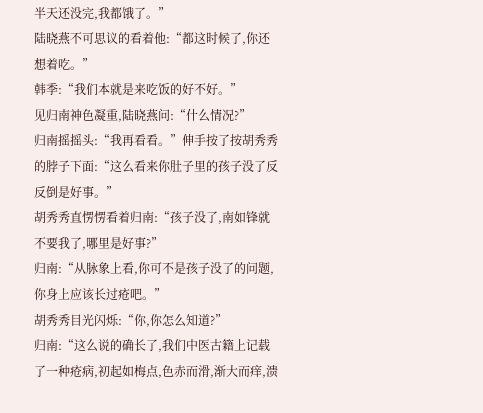半天还没完,我都饿了。”
陆晓燕不可思议的看着他:“都这时候了,你还想着吃。”
韩季:“我们本就是来吃饭的好不好。”
见归南神色凝重,陆晓燕问:“什么情况?”
归南摇摇头:“我再看看。”伸手按了按胡秀秀的脖子下面:“这么看来你肚子里的孩子没了反反倒是好事。”
胡秀秀直愣愣看着归南:“孩子没了,南如锋就不要我了,哪里是好事?”
归南:“从脉象上看,你可不是孩子没了的问题,你身上应该长过疮吧。”
胡秀秀目光闪烁:“你,你怎么知道?”
归南:“这么说的确长了,我们中医古籍上记载了一种疮病,初起如梅点,色赤而滑,渐大而痒,溃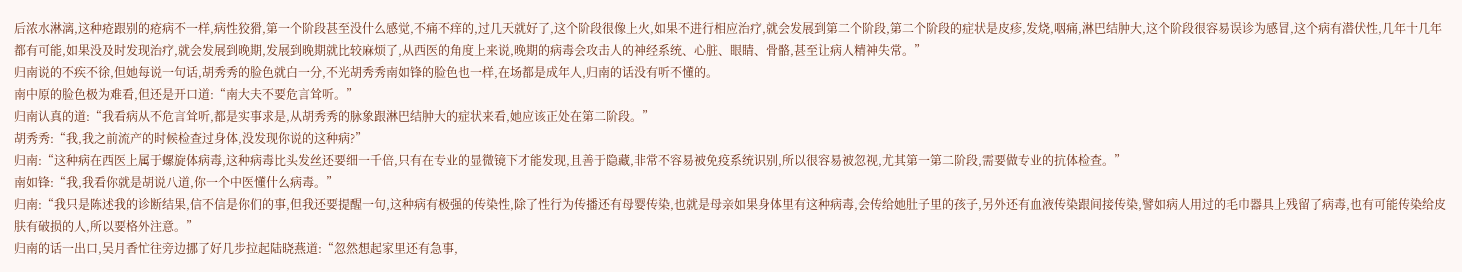后浓水淋漓,这种疮跟别的疮病不一样,病性狡猾,第一个阶段甚至没什么感觉,不痛不痒的,过几天就好了,这个阶段很像上火,如果不进行相应治疗,就会发展到第二个阶段,第二个阶段的症状是皮疹,发烧,咽痛,淋巴结肿大,这个阶段很容易误诊为感冒,这个病有潜伏性,几年十几年都有可能,如果没及时发现治疗,就会发展到晚期,发展到晚期就比较麻烦了,从西医的角度上来说,晚期的病毒会攻击人的神经系统、心脏、眼睛、骨骼,甚至让病人精神失常。”
归南说的不疾不徐,但她每说一句话,胡秀秀的脸色就白一分,不光胡秀秀南如锋的脸色也一样,在场都是成年人,归南的话没有听不懂的。
南中原的脸色极为难看,但还是开口道:“南大夫不要危言耸听。”
归南认真的道:“我看病从不危言耸听,都是实事求是,从胡秀秀的脉象跟淋巴结肿大的症状来看,她应该正处在第二阶段。”
胡秀秀:“我,我之前流产的时候检查过身体,没发现你说的这种病?”
归南:“这种病在西医上属于螺旋体病毒,这种病毒比头发丝还要细一千倍,只有在专业的显微镜下才能发现,且善于隐藏,非常不容易被免疫系统识别,所以很容易被忽视,尤其第一第二阶段,需要做专业的抗体检查。”
南如锋:“我,我看你就是胡说八道,你一个中医懂什么病毒。”
归南:“我只是陈述我的诊断结果,信不信是你们的事,但我还要提醒一句,这种病有极强的传染性,除了性行为传播还有母婴传染,也就是母亲如果身体里有这种病毒,会传给她肚子里的孩子,另外还有血液传染跟间接传染,譬如病人用过的毛巾器具上残留了病毒,也有可能传染给皮肤有破损的人,所以要格外注意。”
归南的话一出口,吴月香忙往旁边挪了好几步拉起陆晓燕道:“忽然想起家里还有急事,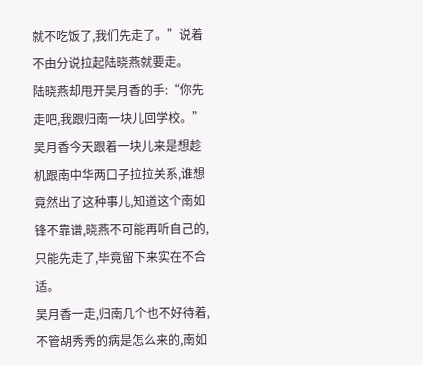就不吃饭了,我们先走了。”说着不由分说拉起陆晓燕就要走。
陆晓燕却甩开吴月香的手:“你先走吧,我跟归南一块儿回学校。”吴月香今天跟着一块儿来是想趁机跟南中华两口子拉拉关系,谁想竟然出了这种事儿,知道这个南如锋不靠谱,晓燕不可能再听自己的,只能先走了,毕竟留下来实在不合适。
吴月香一走,归南几个也不好待着,不管胡秀秀的病是怎么来的,南如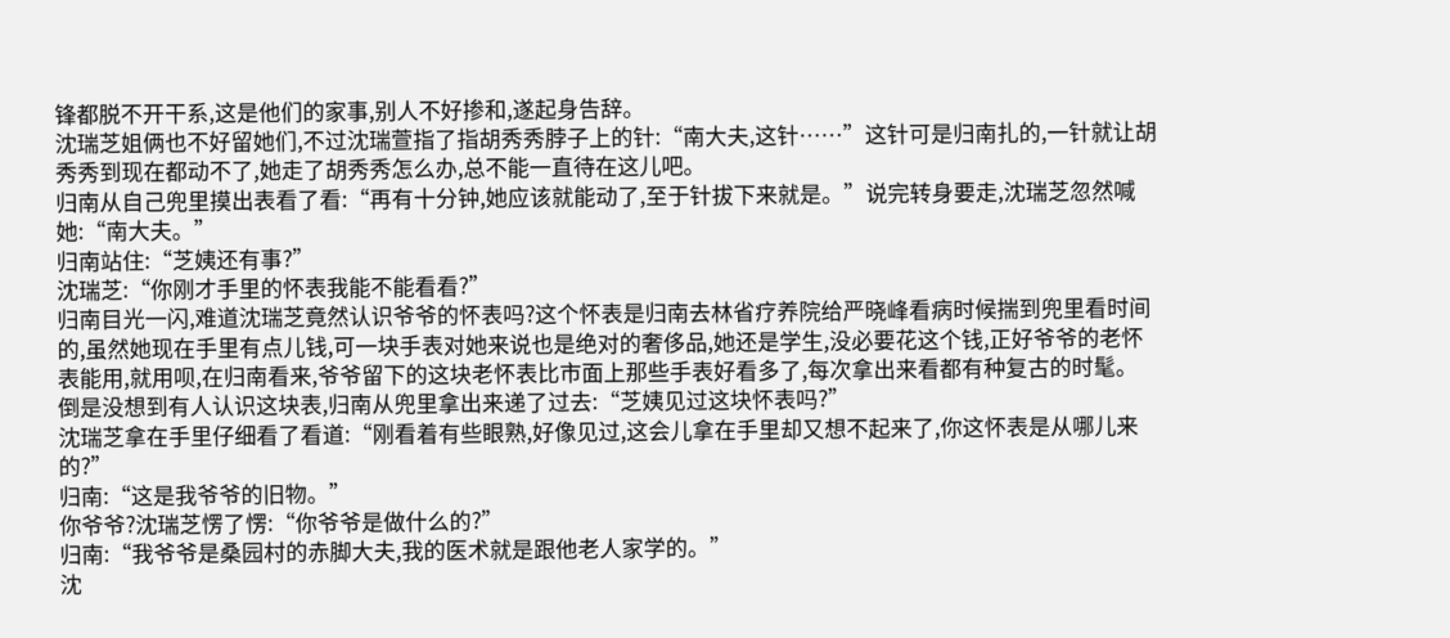锋都脱不开干系,这是他们的家事,别人不好掺和,遂起身告辞。
沈瑞芝姐俩也不好留她们,不过沈瑞萱指了指胡秀秀脖子上的针:“南大夫,这针……”这针可是归南扎的,一针就让胡秀秀到现在都动不了,她走了胡秀秀怎么办,总不能一直待在这儿吧。
归南从自己兜里摸出表看了看:“再有十分钟,她应该就能动了,至于针拔下来就是。”说完转身要走,沈瑞芝忽然喊她:“南大夫。”
归南站住:“芝姨还有事?”
沈瑞芝:“你刚才手里的怀表我能不能看看?”
归南目光一闪,难道沈瑞芝竟然认识爷爷的怀表吗?这个怀表是归南去林省疗养院给严晓峰看病时候揣到兜里看时间的,虽然她现在手里有点儿钱,可一块手表对她来说也是绝对的奢侈品,她还是学生,没必要花这个钱,正好爷爷的老怀表能用,就用呗,在归南看来,爷爷留下的这块老怀表比市面上那些手表好看多了,每次拿出来看都有种复古的时髦。
倒是没想到有人认识这块表,归南从兜里拿出来递了过去:“芝姨见过这块怀表吗?”
沈瑞芝拿在手里仔细看了看道:“刚看着有些眼熟,好像见过,这会儿拿在手里却又想不起来了,你这怀表是从哪儿来的?”
归南:“这是我爷爷的旧物。”
你爷爷?沈瑞芝愣了愣:“你爷爷是做什么的?”
归南:“我爷爷是桑园村的赤脚大夫,我的医术就是跟他老人家学的。”
沈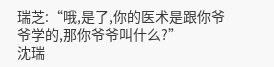瑞芝:“哦,是了,你的医术是跟你爷爷学的,那你爷爷叫什么?”
沈瑞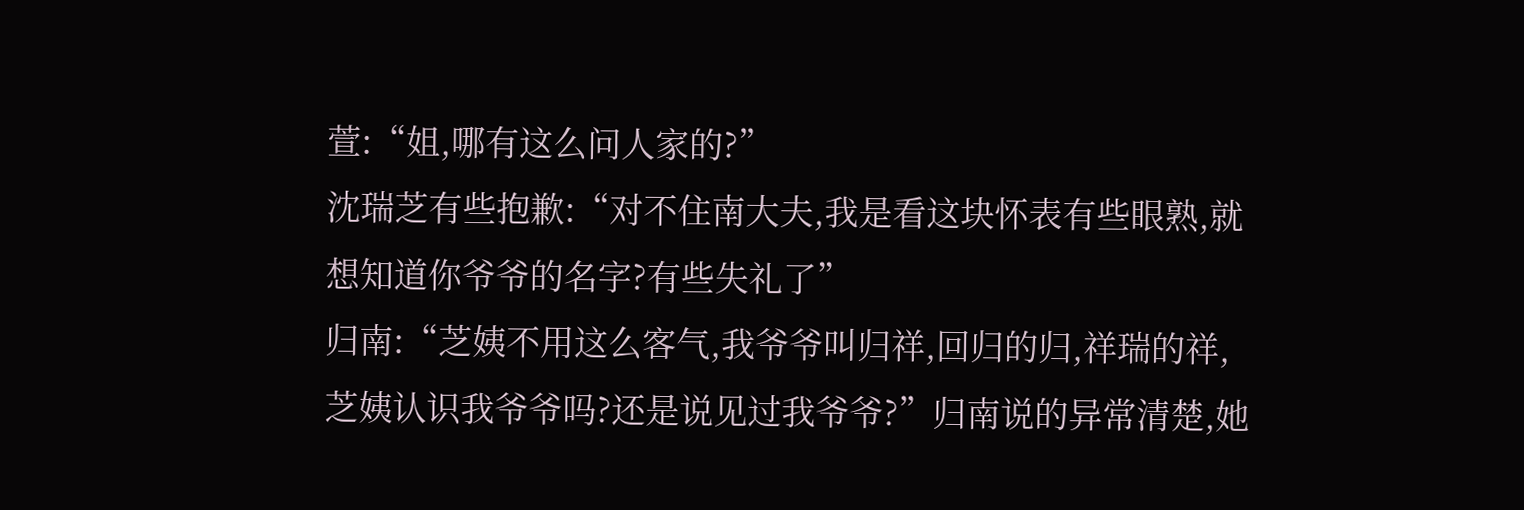萱:“姐,哪有这么问人家的?”
沈瑞芝有些抱歉:“对不住南大夫,我是看这块怀表有些眼熟,就想知道你爷爷的名字?有些失礼了”
归南:“芝姨不用这么客气,我爷爷叫归祥,回归的归,祥瑞的祥,芝姨认识我爷爷吗?还是说见过我爷爷?”归南说的异常清楚,她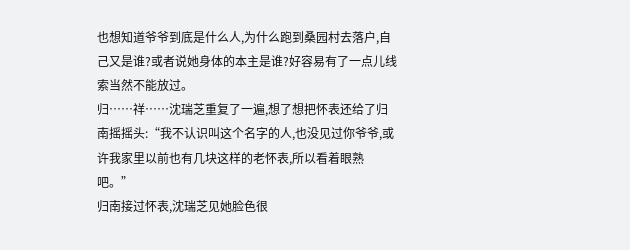也想知道爷爷到底是什么人,为什么跑到桑园村去落户,自己又是谁?或者说她身体的本主是谁?好容易有了一点儿线索当然不能放过。
归……祥……沈瑞芝重复了一遍,想了想把怀表还给了归南摇摇头:“我不认识叫这个名字的人,也没见过你爷爷,或许我家里以前也有几块这样的老怀表,所以看着眼熟吧。”
归南接过怀表,沈瑞芝见她脸色很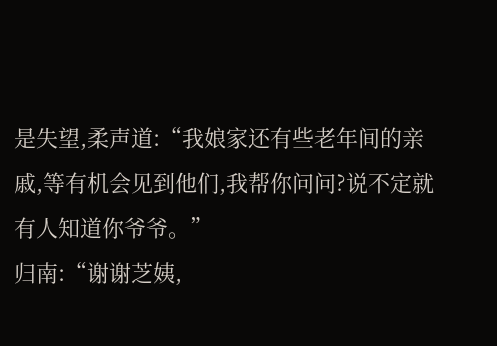是失望,柔声道:“我娘家还有些老年间的亲戚,等有机会见到他们,我帮你问问?说不定就有人知道你爷爷。”
归南:“谢谢芝姨,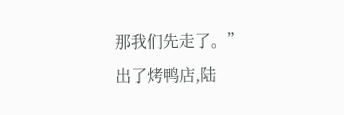那我们先走了。”
出了烤鸭店,陆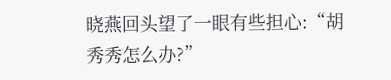晓燕回头望了一眼有些担心:“胡秀秀怎么办?”